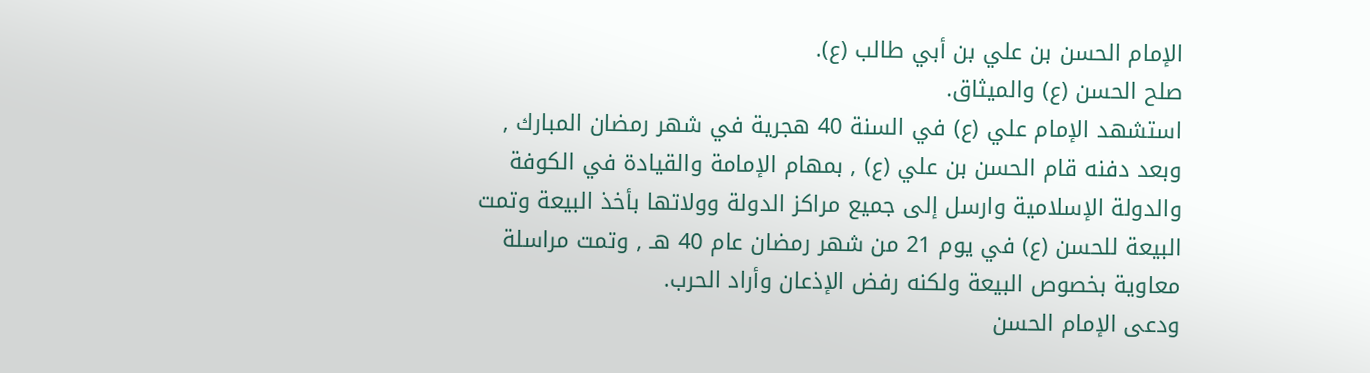الإمام الحسن بن علي بن أبي طالب (ع).
صلح الحسن (ع) والميثاق.
استشهد الإمام علي (ع) في السنة 40 هجرية في شهر رمضان المبارك , وبعد دفنه قام الحسن بن علي (ع) , بمهام الإمامة والقيادة في الكوفة والدولة الإسلامية وارسل إلى جميع مراكز الدولة وولاتها بأخذ البيعة وتمت البيعة للحسن (ع) في يوم 21 من شهر رمضان عام 40 هـ , وتمت مراسلة معاوية بخصوص البيعة ولكنه رفض الإذعان وأراد الحرب.
ودعى الإمام الحسن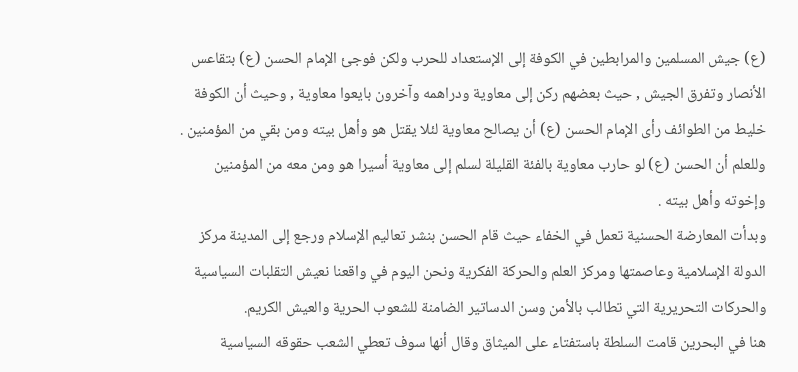(ع) جيش المسلمين والمرابطين في الكوفة إلى الإستعداد للحرب ولكن فوجئ الإمام الحسن (ع) بتقاعس الأنصار وتفرق الجيش , حيث بعضهم ركن إلى معاوية ودراهمه وآخرون بايعوا معاوية , وحيث أن الكوفة خليط من الطوائف رأى الإمام الحسن (ع) أن يصالح معاوية لئلا يقتل هو وأهل بيته ومن بقي من المؤمنين .
وللعلم أن الحسن (ع) لو حارب معاوية بالفئة القليلة لسلم إلى معاوية أسيرا هو ومن معه من المؤمنين وإخوته وأهل بيته .
وبدأت المعارضة الحسنية تعمل في الخفاء حيث قام الحسن بنشر تعاليم الإسلام ورجع إلى المدينة مركز الدولة الإسلامية وعاصمتها ومركز العلم والحركة الفكرية ونحن اليوم في واقعنا نعيش التقلبات السياسية والحركات التحريرية التي تطالب بالأمن وسن الدساتير الضامنة للشعوب الحرية والعيش الكريم.
هنا في البحرين قامت السلطة باستفتاء على الميثاق وقال أنها سوف تعطي الشعب حقوقه السياسية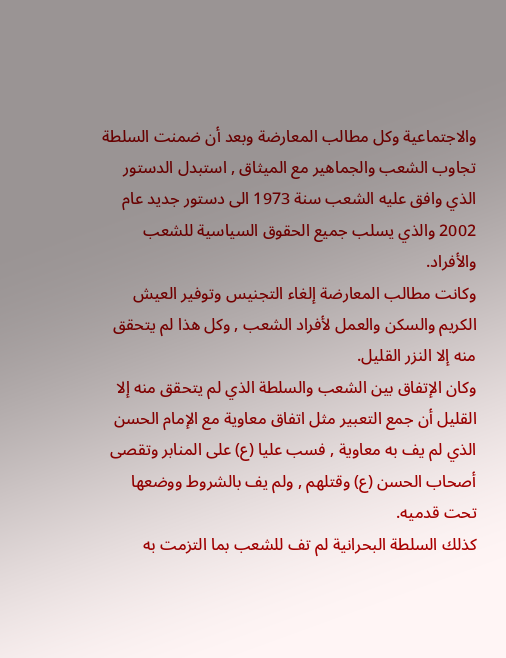والاجتماعية وكل مطالب المعارضة وبعد أن ضمنت السلطة تجاوب الشعب والجماهير مع الميثاق , استبدل الدستور الذي وافق عليه الشعب سنة 1973 الى دستور جديد عام 2002 والذي يسلب جميع الحقوق السياسية للشعب والأفراد.
وكانت مطالب المعارضة إلغاء التجنيس وتوفير العيش الكريم والسكن والعمل لأفراد الشعب , وكل هذا لم يتحقق منه إلا النزر القليل.
وكان الإتفاق بين الشعب والسلطة الذي لم يتحقق منه إلا القليل أن جمع التعبير مثل اتفاق معاوية مع الإمام الحسن الذي لم يف به معاوية , فسب عليا (ع) على المنابر وتقصى أصحاب الحسن (ع) وقتلهم , ولم يف بالشروط ووضعها تحت قدميه.
كذلك السلطة البحرانية لم تف للشعب بما التزمت به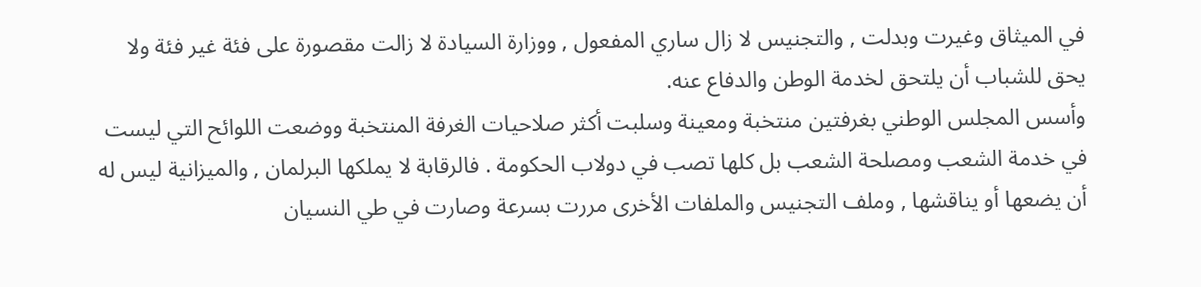في الميثاق وغيرت وبدلت , والتجنيس لا زال ساري المفعول , ووزارة السيادة لا زالت مقصورة على فئة غير فئة ولا يحق للشباب أن يلتحق لخدمة الوطن والدفاع عنه.
وأسس المجلس الوطني بغرفتين منتخبة ومعينة وسلبت أكثر صلاحيات الغرفة المنتخبة ووضعت اللوائح التي ليست في خدمة الشعب ومصلحة الشعب بل كلها تصب في دولاب الحكومة . فالرقابة لا يملكها البرلمان , والميزانية ليس له أن يضعها أو يناقشها , وملف التجنيس والملفات الأخرى مررت بسرعة وصارت في طي النسيان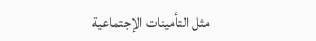مثل التأمينات الإجتماعية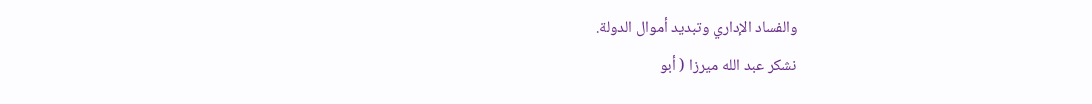والفساد الإداري وتبديد أموال الدولة.
نشكر عبد الله ميرزا ( أبو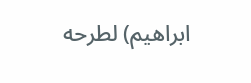ابراهيم) لطرحه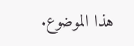هذا الموضوع.